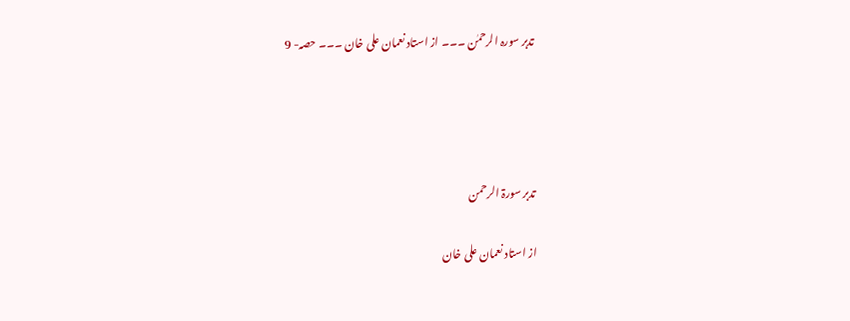تدبر سورہ الرحمٰن ۔۔۔ از استاد نعمان علی خان ۔۔۔ حصہ- 9




تدبر سورۃ الرحمن

از استاد نعمان علی خان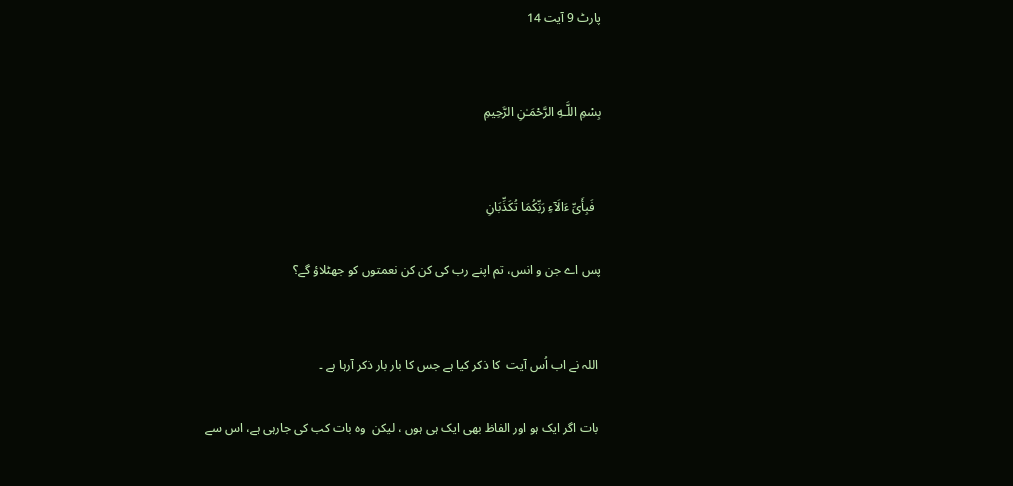پارٹ 9 آیت 14


بِسْمِ اللَّـهِ الرَّحْمَـٰنِ الرَّحِيمِ


  فَبِأَىِّ ءَالَآءِ رَبِّكُمَا تُكَذِّبَانِ

پس اے جن و انس، تم اپنے رب کی کن کن نعمتوں کو جھٹلاؤ گے؟


 اللہ نے اب اُس آیت  کا ذکر کیا ہے جس کا بار بار ذکر آرہا ہے ۔

 بات اگر ایک ہو اور الفاظ بھی ایک ہی ہوں ، لیکن  وہ بات کب کی جارہی ہے، اس سے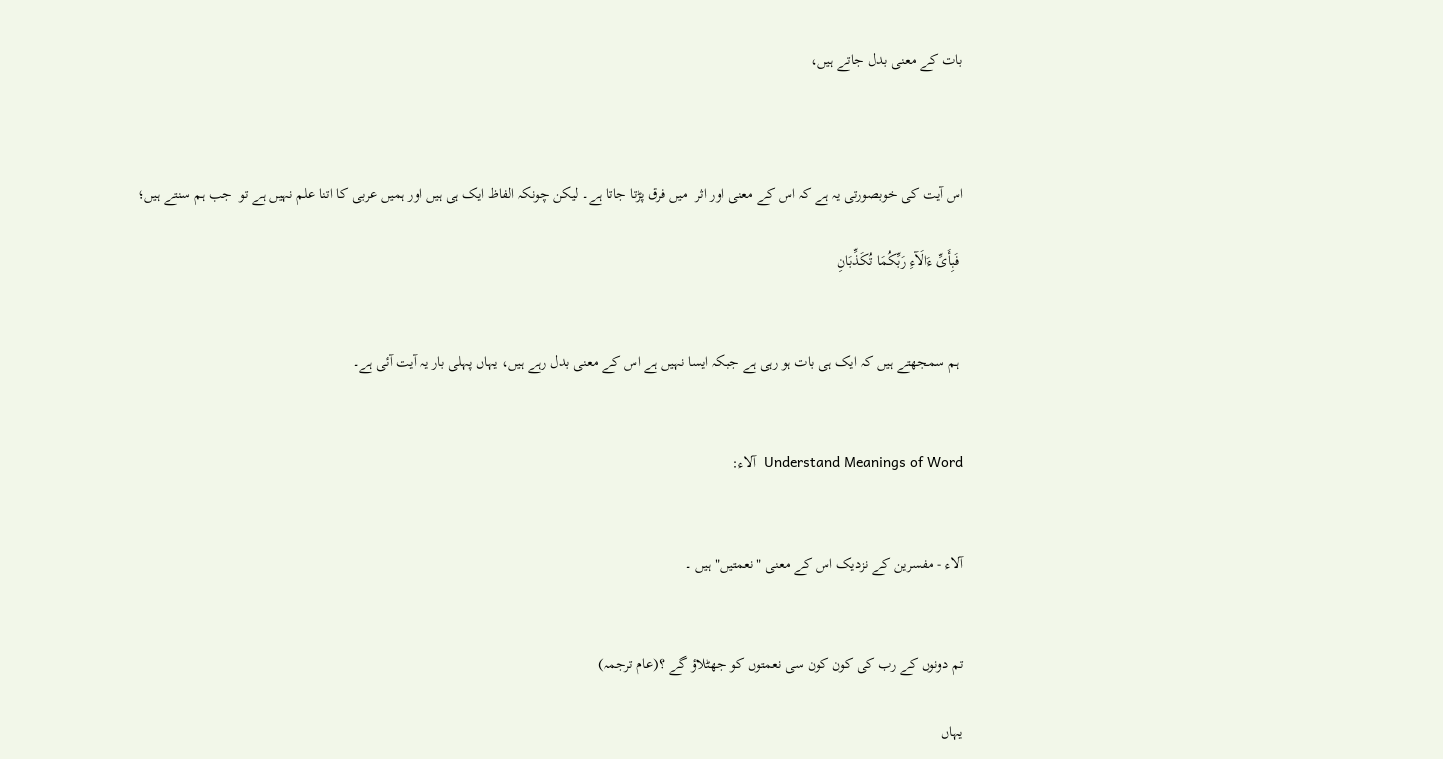بات کے معنی بدل جاتے ہیں،



اس آیت کی خوبصورتی یہ ہے کہ اس کے معنی اور اثر  میں فرق پڑتا جاتا ہے۔ لیکن چونکہ الفاظ ایک ہی ہیں اور ہمیں عربی کا اتنا علم نہیں ہے تو  جب ہم سنتے ہیں؛

 فَبِأَىِّ ءَالَآءِ رَبِّكُمَا تُكَذِّبَانِ


 ہم سمجھتے ہیں کہ ایک ہی بات ہو رہی ہے جبکہ ایسا نہیں ہے اس کے معنی بدل رہے ہیں، یہاں پہلی بار یہ آیت آئی ہے۔


Understand Meanings of Word  آلاء:


آلاء - مفسرین کے نزدیک اس کے معنی "نعمتیں" ہیں ۔


تم دونوں کے رب کی کون کون سی نعمتوں کو جھٹلاؤ گے ؟(عام ترجمہ)

یہاں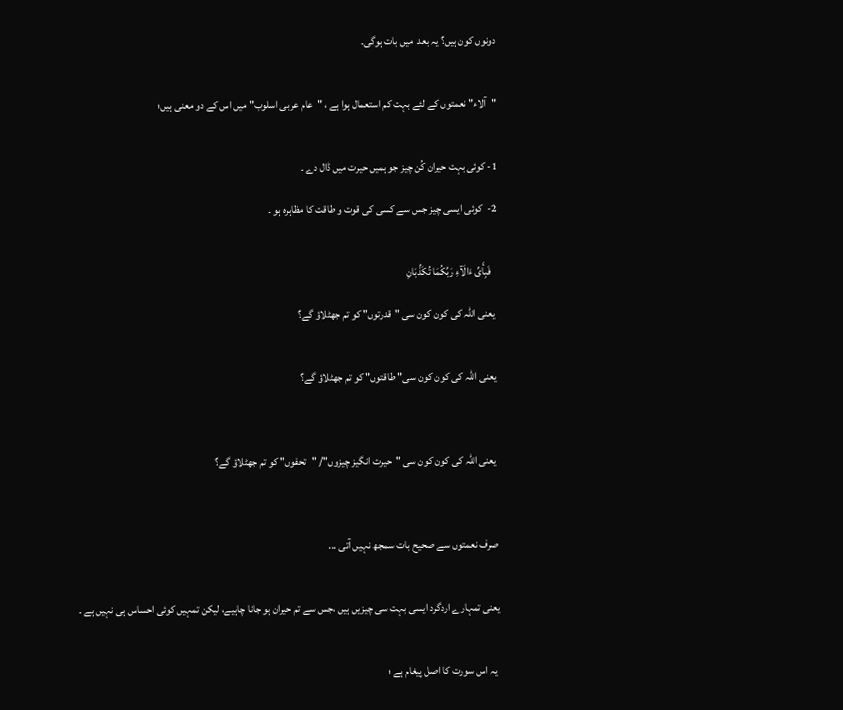دونوں کون ہیں؟ یہ بعد  میں بات ہوگی۔


"آلاء" نعمتوں کے لئے بہت کم استعمال ہوا ہے ، "عام عربی اسلوب" میں اس کے دو معنی ہیں؛


1- کوئی بہت حیران کُن چیز جو ہمیں حیرت میں ڈال دے ۔

2-  کوئی ایسی چیز جس سے کسی کی قوت و طاقت کا مظاہرہ ہو ۔


   فَبِأَىِّ ءَالَآءِ رَبِّكُمَا تُكَذِّبَانِ

 یعنی اللہ کی کون کون سی "قدرتوں" کو تم جھٹلاؤ گے؟


 یعنی اللہ کی کون کون سی" طاقتوں" کو تم جھٹلاؤ گے؟



 یعنی اللہ کی کون کون سی "حیرت انگیز چیزوں"/ "تحفوں" کو تم جھٹلاؤ گے؟



صرف نعمتوں سے صحیح بات سمجھ نہیں آتی ...


یعنی تمہارے اردگرد ایسی بہت سی چیزیں ہیں ،جس سے تم حیران ہو جانا چاہیے، لیکن تمہیں کوئی احساس ہی نہیں ہے ۔


 یہ اس سورت کا اصل پیغام ہے ؛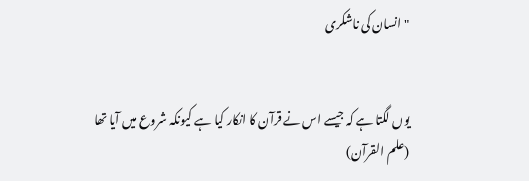"انسان کی ناشکری


یوں لگتا ہے کہ جیسے اس نے قرآن کا انکار کیا ہے کیونکہ شروع میں آیا تھا (علم القرآن)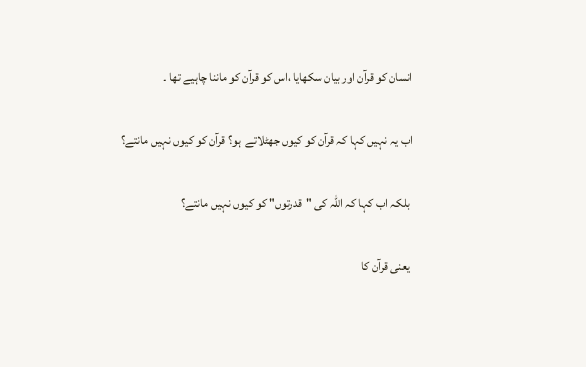انسان کو قرآن اور بیان سکھایا ،اس کو قرآن کو ماننا چاہیے تھا ۔


اب یہ نہیں کہا کہ قرآن کو کیوں جھٹلاتے  ہو؟ قرآن کو کیوں نہیں مانتے؟


 بلکہ اب کہا کہ اللہ کی "قدرتوں" کو کیوں نہیں مانتے؟


 یعنی قرآن کا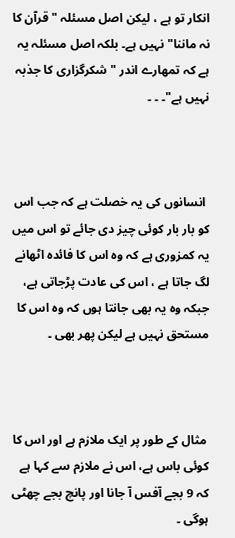انکار تو ہے ، لیکن اصل مسئلہ "قرآن کا نہ ماننا" نہیں ہے۔ بلکہ اصل مسئلہ یہ ہے کہ تمھارے اندر "شکرگزاری کا جذبہ نہیں ہے"۔ ۔ ۔



 انسانوں کی یہ خصلت ہے کہ جب اس کو بار بار کوئی چیز دی جائے تو اس میں یہ کمزوری ہے کہ وہ اس کا فائدہ اٹھانے لگ جاتا ہے ، اس کی عادت پڑجاتی ہے، جبکہ وہ یہ بھی جانتا ہوں کہ وہ اس کا مستحق نہیں ہے لیکن پھر بھی ۔



 مثال کے طور پر ایک ملازم ہے اور اس کا کوئی باس ہے، اس نے ملازم سے کہا ہے کہ 9 بجے آفس آ جانا اور پانچ بجے چھٹی ہوگی ۔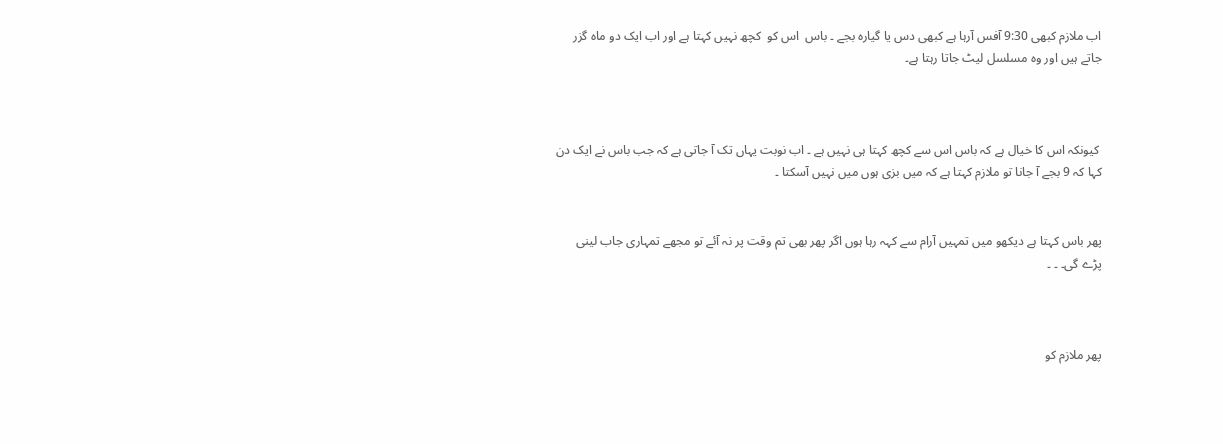اب ملازم کبھی 9:30 آفس آرہا ہے کبھی دس یا گیارہ بجے ۔ باس  اس کو  کچھ نہیں کہتا ہے اور اب ایک دو ماہ گزر جاتے ہیں اور وہ مسلسل لیٹ جاتا رہتا ہے۔



 کیونکہ اس کا خیال ہے کہ باس اس سے کچھ کہتا ہی نہیں ہے ۔ اب نوبت یہاں تک آ جاتی ہے کہ جب باس نے ایک دن کہا کہ 9 بجے آ جانا تو ملازم کہتا ہے کہ میں بزی ہوں میں نہیں آسکتا ۔


پھر باس کہتا ہے دیکھو میں تمہیں آرام سے کہہ رہا ہوں اگر پھر بھی تم وقت پر نہ آئے تو مجھے تمہاری جاب لینی پڑے گی۔ ۔ ۔



پھر ملازم کو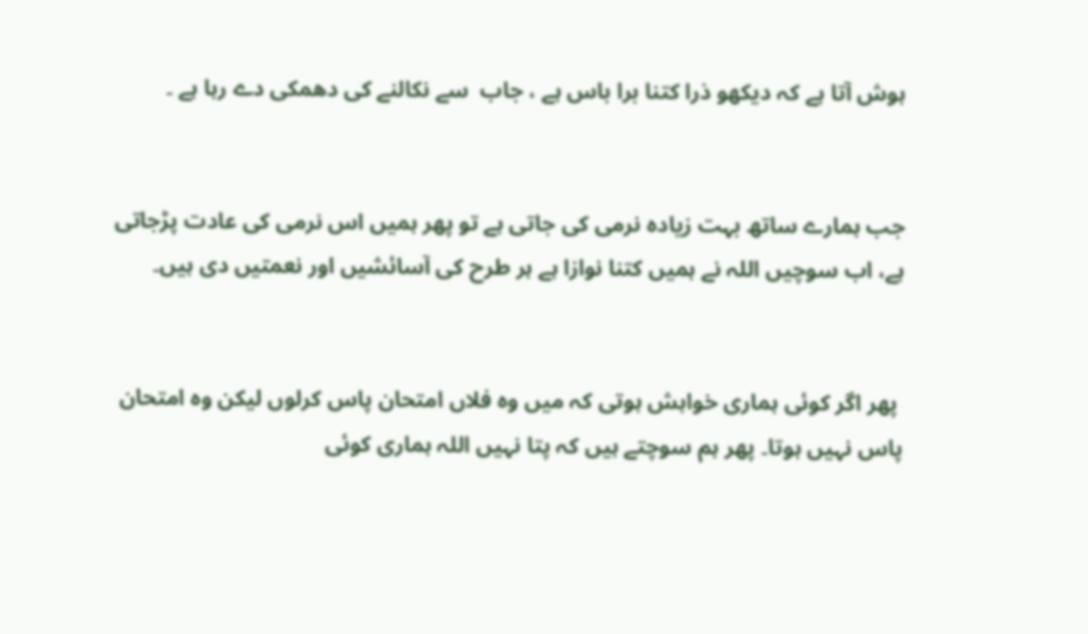ہوش آتا ہے کہ دیکھو ذرا کتنا برا باس ہے ، جاب  سے نکالنے کی دھمکی دے رہا ہے ۔


جب ہمارے ساتھ بہت زیادہ نرمی کی جاتی ہے تو پھر ہمیں اس نرمی کی عادت پڑجاتی ہے، اب سوچیں اللہ نے ہمیں کتنا نوازا ہے ہر طرح کی آسائشیں اور نعمتیں دی ہیں۔


 پھر اگر کوئی ہماری خواہش ہوتی کہ میں وہ فلاں امتحان پاس کرلوں لیکن وہ امتحان پاس نہیں ہوتا۔ پھر ہم سوچتے ہیں کہ پتا نہیں اللہ ہماری کوئی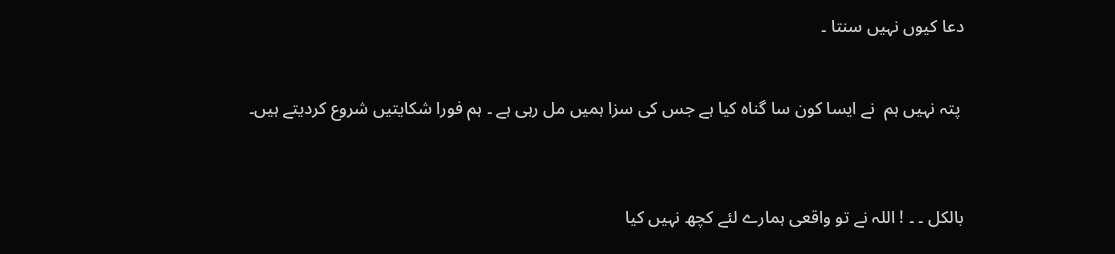دعا کیوں نہیں سنتا ۔


 پتہ نہیں ہم  نے ایسا کون سا گناہ کیا ہے جس کی سزا ہمیں مل رہی ہے ۔ ہم فورا شکایتیں شروع کردیتے ہیں۔



بالکل ۔ ۔ ! اللہ نے تو واقعی ہمارے لئے کچھ نہیں کیا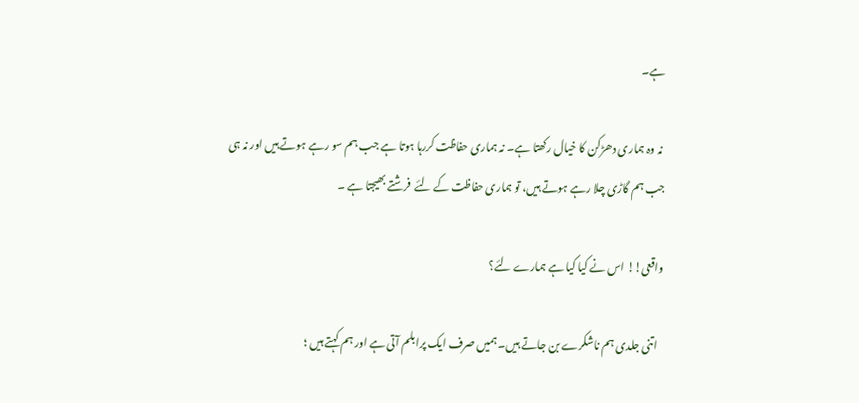ہے۔

 نہ وہ ہماری دھڑکن کا خیال رکھتا ہے۔ نہ ہماری حفاظت کررہا ہوتا ہے جب ہم سو رہے ہوتے ہیں اور نہ ہی جب ہم گاڑی چلا رہے ہوتے ہیں، تو ہماری حفاظت کے لئے  فرشتے بھیجتا ہے ۔

واقعی!! اس نے کیا کیا ہے ہمارے لئے؟

  اتنی جلدی ہم ناشکرے بن جاتے ہیں۔ ہمیں صرف ایک پرابلم آتی ہے اور ہم کہتے ہیں ؛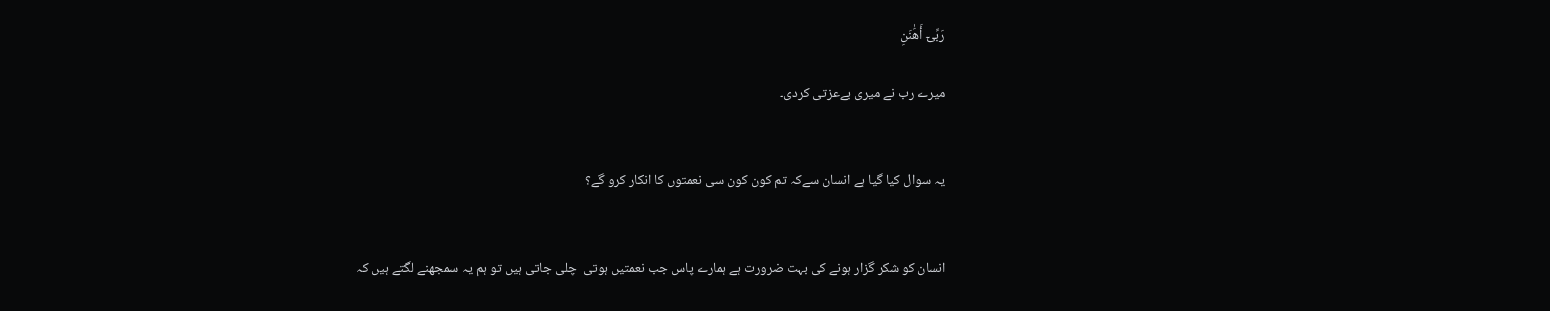رَبِّىٓ أَهَٰنَنِ

میرے رب نے میری بےعزتی کردی۔


یہ سوال کیا گیا ہے انسان سےکہ تم کون کون سی نعمتوں کا انکار کرو گے؟


انسان کو شکر گزار ہونے کی بہت ضرورت ہے ہمارے پاس جب نعمتیں ہوتی  چلی جاتی ہیں تو ہم یہ سمجھنے لگتے ہیں کہ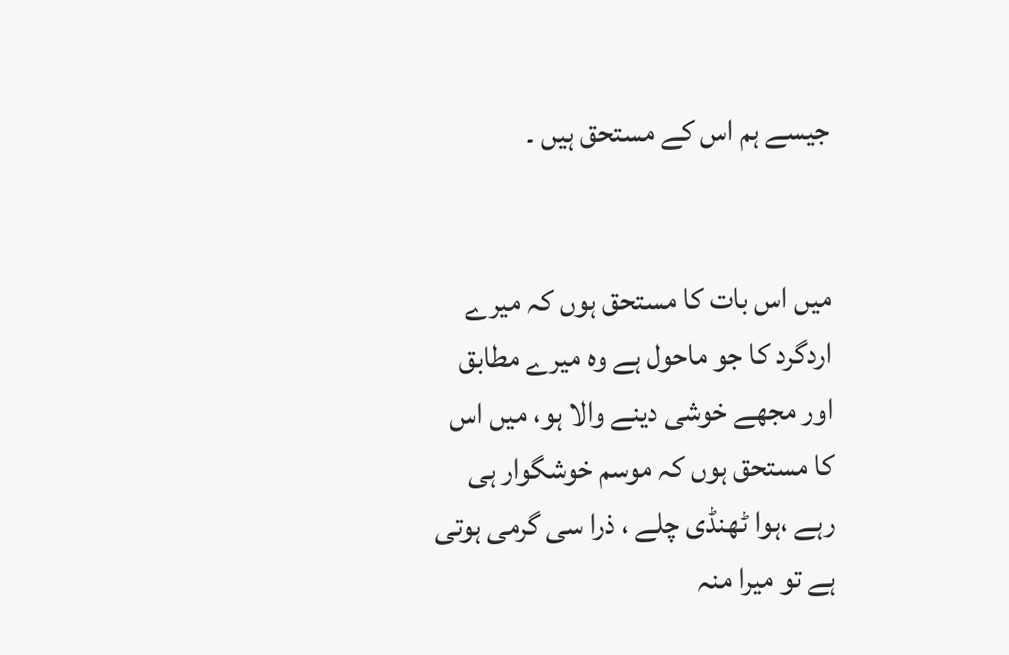جیسے ہم اس کے مستحق ہیں ۔


میں اس بات کا مستحق ہوں کہ میرے اردگرد کا جو ماحول ہے وہ میرے مطابق اور مجھے خوشی دینے والا ہو، میں اس کا مستحق ہوں کہ موسم خوشگوار ہی رہے ،ہوا ٹھنڈی چلے ، ذرا سی گرمی ہوتی ہے تو میرا منہ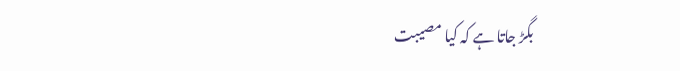بگڑ جاتا ہے کہ کیا مصیبت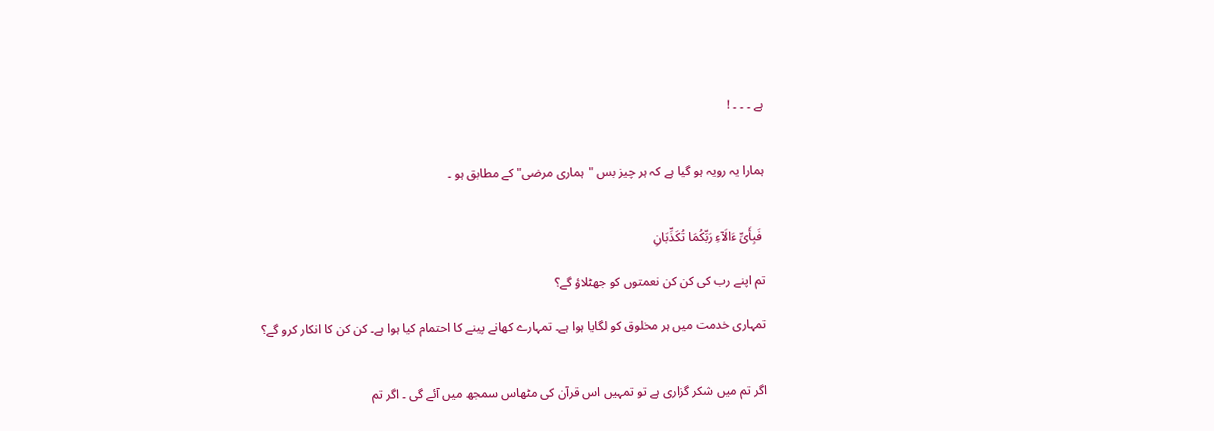ہے ۔ ۔ ۔ !


ہمارا یہ رویہ ہو گیا ہے کہ ہر چیز بس "ہماری مرضی" کے مطابق ہو ۔


 فَبِأَىِّ ءَالَآءِ رَبِّكُمَا تُكَذِّبَانِ

تم اپنے رب کی کن کن نعمتوں کو جھٹلاؤ گے؟

تمہاری خدمت میں ہر مخلوق کو لگایا ہوا ہے۔ تمہارے کھانے پینے کا احتمام کیا ہوا ہے۔ کن کن کا انکار کرو گے؟


اگر تم میں شکر گزاری ہے تو تمہیں اس قرآن کی مٹھاس سمجھ میں آئے گی ۔ اگر تم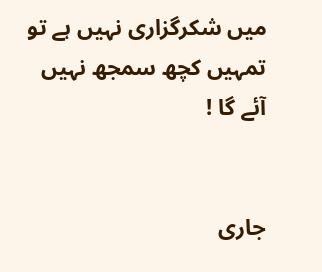میں شکرگزاری نہیں ہے تو تمہیں کچھ سمجھ نہیں آئے گا !


جاری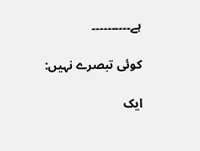ہے۔۔۔۔۔۔۔۔۔۔

کوئی تبصرے نہیں:

ایک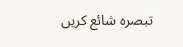تبصرہ شائع کریں